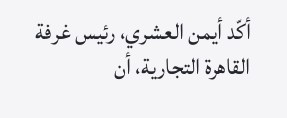أكّد أيمن العشري، رئيس غرفة القاهرة التجارية، أن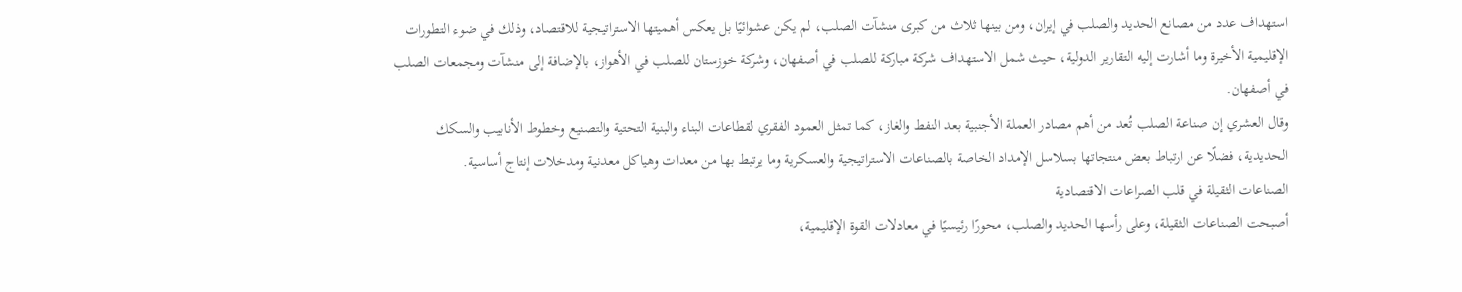استهداف عدد من مصانع الحديد والصلب في إيران، ومن بينها ثلاث من كبرى منشآت الصلب، لم يكن عشوائيًا بل يعكس أهميتها الاستراتيجية للاقتصاد، وذلك في ضوء التطورات الإقليمية الأخيرة وما أشارت إليه التقارير الدولية، حيث شمل الاستهداف شركة مباركة للصلب في أصفهان، وشركة خوزستان للصلب في الأهواز، بالإضافة إلى منشآت ومجمعات الصلب في أصفهان.
وقال العشري إن صناعة الصلب تُعد من أهم مصادر العملة الأجنبية بعد النفط والغاز، كما تمثل العمود الفقري لقطاعات البناء والبنية التحتية والتصنيع وخطوط الأنابيب والسكك الحديدية، فضلًا عن ارتباط بعض منتجاتها بسلاسل الإمداد الخاصة بالصناعات الاستراتيجية والعسكرية وما يرتبط بها من معدات وهياكل معدنية ومدخلات إنتاج أساسية.
الصناعات الثقيلة في قلب الصراعات الاقتصادية
أصبحت الصناعات الثقيلة، وعلى رأسها الحديد والصلب، محورًا رئيسيًا في معادلات القوة الإقليمية،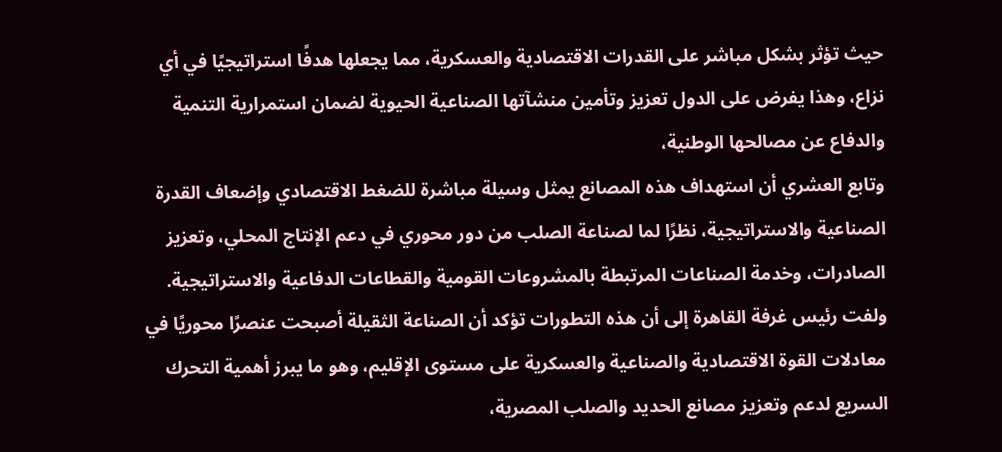حيث تؤثر بشكل مباشر على القدرات الاقتصادية والعسكرية، مما يجعلها هدفًا استراتيجيًا في أي نزاع، وهذا يفرض على الدول تعزيز وتأمين منشآتها الصناعية الحيوية لضمان استمرارية التنمية والدفاع عن مصالحها الوطنية،
وتابع العشري أن استهداف هذه المصانع يمثل وسيلة مباشرة للضغط الاقتصادي وإضعاف القدرة الصناعية والاستراتيجية، نظرًا لما لصناعة الصلب من دور محوري في دعم الإنتاج المحلي، وتعزيز الصادرات، وخدمة الصناعات المرتبطة بالمشروعات القومية والقطاعات الدفاعية والاستراتيجية.
ولفت رئيس غرفة القاهرة إلى أن هذه التطورات تؤكد أن الصناعة الثقيلة أصبحت عنصرًا محوريًا في معادلات القوة الاقتصادية والصناعية والعسكرية على مستوى الإقليم، وهو ما يبرز أهمية التحرك السريع لدعم وتعزيز مصانع الحديد والصلب المصرية،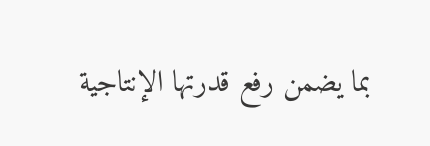بما يضمن رفع قدرتها الإنتاجية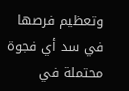وتعظيم فرصها في سد أي فجوة محتملة في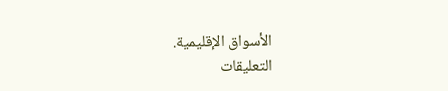الأسواق الإقليمية.
التعليقات